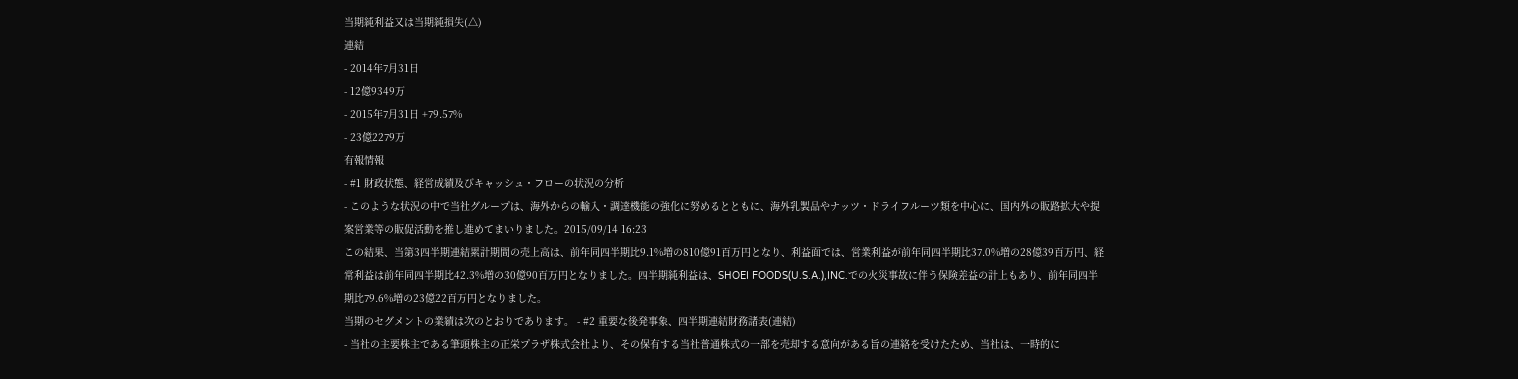当期純利益又は当期純損失(△)
連結
- 2014年7月31日
- 12億9349万
- 2015年7月31日 +79.57%
- 23億2279万
有報情報
- #1 財政状態、経営成績及びキャッシュ・フローの状況の分析
- このような状況の中で当社グループは、海外からの輸入・調達機能の強化に努めるとともに、海外乳製品やナッツ・ドライフルーツ類を中心に、国内外の販路拡大や提案営業等の販促活動を推し進めてまいりました。2015/09/14 16:23
この結果、当第3四半期連結累計期間の売上高は、前年同四半期比9.1%増の810億91百万円となり、利益面では、営業利益が前年同四半期比37.0%増の28億39百万円、経常利益は前年同四半期比42.3%増の30億90百万円となりました。四半期純利益は、SHOEI FOODS(U.S.A.),INC.での火災事故に伴う保険差益の計上もあり、前年同四半期比79.6%増の23億22百万円となりました。
当期のセグメントの業績は次のとおりであります。 - #2 重要な後発事象、四半期連結財務諸表(連結)
- 当社の主要株主である筆頭株主の正栄プラザ株式会社より、その保有する当社普通株式の一部を売却する意向がある旨の連絡を受けたため、当社は、一時的に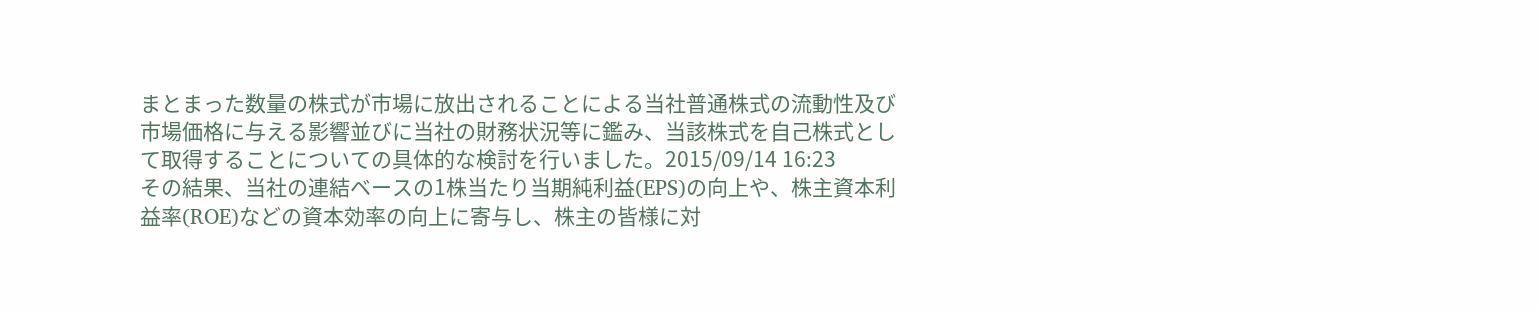まとまった数量の株式が市場に放出されることによる当社普通株式の流動性及び市場価格に与える影響並びに当社の財務状況等に鑑み、当該株式を自己株式として取得することについての具体的な検討を行いました。2015/09/14 16:23
その結果、当社の連結ベースの1株当たり当期純利益(EPS)の向上や、株主資本利益率(ROE)などの資本効率の向上に寄与し、株主の皆様に対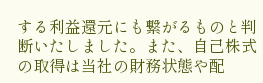する利益還元にも繋がるものと判断いたしました。また、自己株式の取得は当社の財務状態や配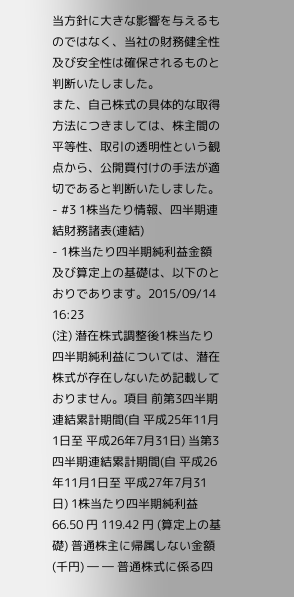当方針に大きな影響を与えるものではなく、当社の財務健全性及び安全性は確保されるものと判断いたしました。
また、自己株式の具体的な取得方法につきましては、株主間の平等性、取引の透明性という観点から、公開買付けの手法が適切であると判断いたしました。 - #3 1株当たり情報、四半期連結財務諸表(連結)
- 1株当たり四半期純利益金額及び算定上の基礎は、以下のとおりであります。2015/09/14 16:23
(注) 潜在株式調整後1株当たり四半期純利益については、潜在株式が存在しないため記載しておりません。項目 前第3四半期連結累計期間(自 平成25年11月1日至 平成26年7月31日) 当第3四半期連結累計期間(自 平成26年11月1日至 平成27年7月31日) 1株当たり四半期純利益 66.50 円 119.42 円 (算定上の基礎) 普通株主に帰属しない金額(千円) ― ― 普通株式に係る四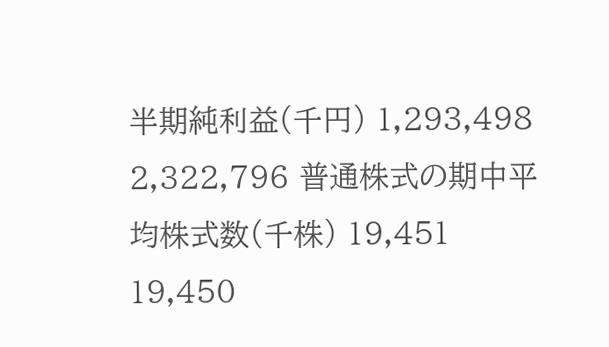半期純利益(千円) 1,293,498 2,322,796 普通株式の期中平均株式数(千株) 19,451 19,450